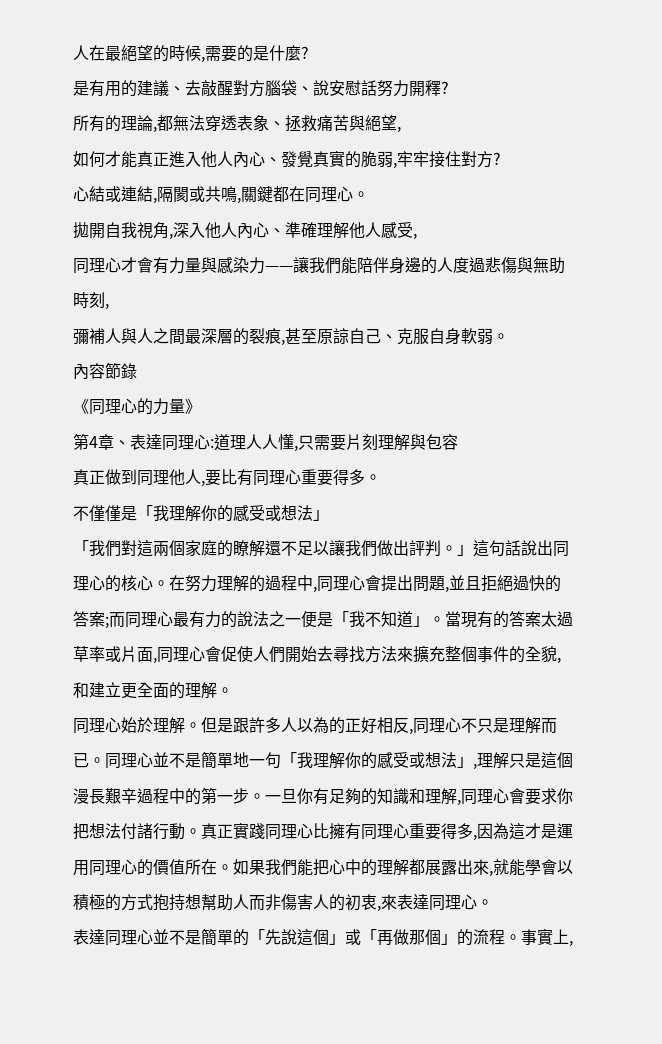人在最絕望的時候,需要的是什麼?
是有用的建議、去敲醒對方腦袋、說安慰話努力開釋?
所有的理論,都無法穿透表象、拯救痛苦與絕望,
如何才能真正進入他人內心、發覺真實的脆弱,牢牢接住對方?
心結或連結,隔閡或共鳴,關鍵都在同理心。
拋開自我視角,深入他人內心、準確理解他人感受,
同理心才會有力量與感染力——讓我們能陪伴身邊的人度過悲傷與無助時刻,
彌補人與人之間最深層的裂痕,甚至原諒自己、克服自身軟弱。
內容節錄
《同理心的力量》
第4章、表達同理心:道理人人懂,只需要片刻理解與包容
真正做到同理他人,要比有同理心重要得多。
不僅僅是「我理解你的感受或想法」
「我們對這兩個家庭的瞭解還不足以讓我們做出評判。」這句話說出同理心的核心。在努力理解的過程中,同理心會提出問題,並且拒絕過快的答案;而同理心最有力的說法之一便是「我不知道」。當現有的答案太過草率或片面,同理心會促使人們開始去尋找方法來擴充整個事件的全貌,和建立更全面的理解。
同理心始於理解。但是跟許多人以為的正好相反,同理心不只是理解而已。同理心並不是簡單地一句「我理解你的感受或想法」,理解只是這個漫長艱辛過程中的第一步。一旦你有足夠的知識和理解,同理心會要求你把想法付諸行動。真正實踐同理心比擁有同理心重要得多,因為這才是運用同理心的價值所在。如果我們能把心中的理解都展露出來,就能學會以積極的方式抱持想幫助人而非傷害人的初衷,來表達同理心。
表達同理心並不是簡單的「先說這個」或「再做那個」的流程。事實上,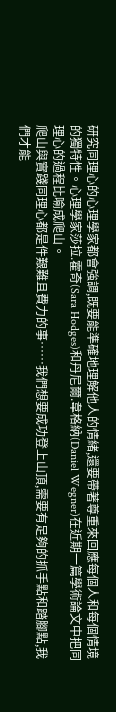研究同理心的心理學家都會強調,既要能準確地理解他人的情緒,還要帶著尊重來回應每個人和每個情境的獨特性。心理學家莎拉.霍奇(Sara Hodges)和丹尼爾.韋格納(Daniel Wegner)在近期一篇學術論文中把同理心的過程比喻成爬山。
爬山與實踐同理心都是件艱難且費力的事……我們想要成功登上山頂,需要有足夠的抓手點和踏腳點,我們才能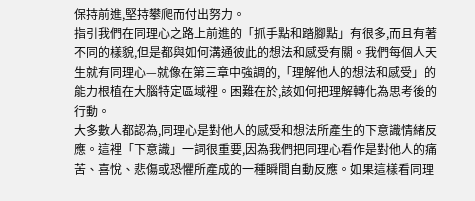保持前進,堅持攀爬而付出努力。
指引我們在同理心之路上前進的「抓手點和踏腳點」有很多,而且有著不同的樣貌,但是都與如何溝通彼此的想法和感受有關。我們每個人天生就有同理心—就像在第三章中強調的,「理解他人的想法和感受」的能力根植在大腦特定區域裡。困難在於,該如何把理解轉化為思考後的行動。
大多數人都認為,同理心是對他人的感受和想法所產生的下意識情緒反應。這裡「下意識」一詞很重要,因為我們把同理心看作是對他人的痛苦、喜悅、悲傷或恐懼所產成的一種瞬間自動反應。如果這樣看同理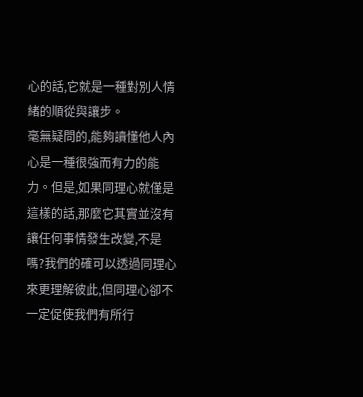心的話,它就是一種對別人情緒的順從與讓步。
毫無疑問的,能夠讀懂他人內心是一種很強而有力的能力。但是,如果同理心就僅是這樣的話,那麼它其實並沒有讓任何事情發生改變,不是嗎?我們的確可以透過同理心來更理解彼此,但同理心卻不一定促使我們有所行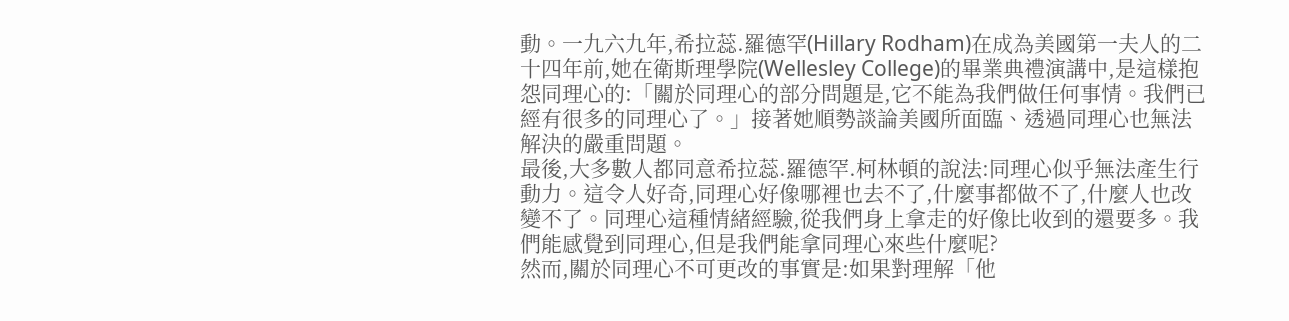動。一九六九年,希拉蕊.羅德罕(Hillary Rodham)在成為美國第一夫人的二十四年前,她在衛斯理學院(Wellesley College)的畢業典禮演講中,是這樣抱怨同理心的:「關於同理心的部分問題是,它不能為我們做任何事情。我們已經有很多的同理心了。」接著她順勢談論美國所面臨、透過同理心也無法解決的嚴重問題。
最後,大多數人都同意希拉蕊.羅德罕.柯林頓的說法:同理心似乎無法產生行動力。這令人好奇,同理心好像哪裡也去不了,什麼事都做不了,什麼人也改變不了。同理心這種情緒經驗,從我們身上拿走的好像比收到的還要多。我們能感覺到同理心,但是我們能拿同理心來些什麼呢?
然而,關於同理心不可更改的事實是:如果對理解「他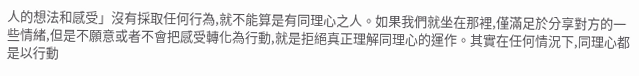人的想法和感受」沒有採取任何行為,就不能算是有同理心之人。如果我們就坐在那裡,僅滿足於分享對方的一些情緒,但是不願意或者不會把感受轉化為行動,就是拒絕真正理解同理心的運作。其實在任何情況下,同理心都是以行動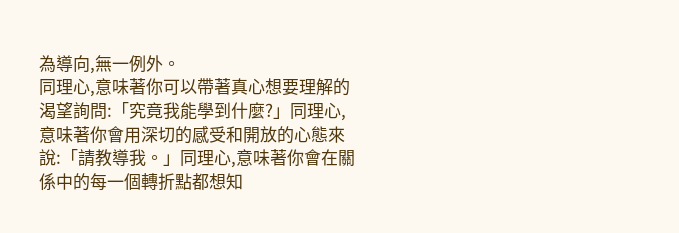為導向,無一例外。
同理心,意味著你可以帶著真心想要理解的渴望詢問:「究竟我能學到什麼?」同理心,意味著你會用深切的感受和開放的心態來說:「請教導我。」同理心,意味著你會在關係中的每一個轉折點都想知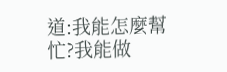道:我能怎麼幫忙?我能做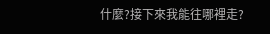什麼?接下來我能往哪裡走?